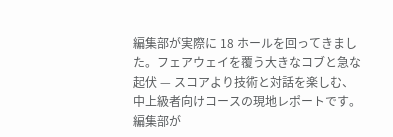編集部が実際に 18 ホールを回ってきました。フェアウェイを覆う大きなコブと急な起伏 — スコアより技術と対話を楽しむ、中上級者向けコースの現地レポートです。
編集部が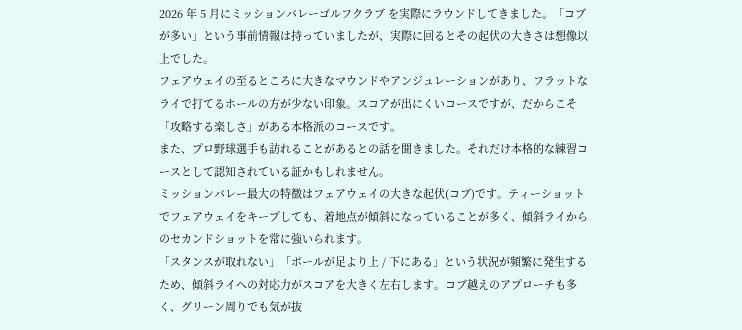2026 年 5 月にミッションバレーゴルフクラブ を実際にラウンドしてきました。「コブが多い」という事前情報は持っていましたが、実際に回るとその起伏の大きさは想像以上でした。
フェアウェイの至るところに大きなマウンドやアンジュレーションがあり、フラットなライで打てるホールの方が少ない印象。スコアが出にくいコースですが、だからこそ「攻略する楽しさ」がある本格派のコースです。
また、プロ野球選手も訪れることがあるとの話を聞きました。それだけ本格的な練習コースとして認知されている証かもしれません。
ミッションバレー最大の特徴はフェアウェイの大きな起伏(コブ)です。ティーショットでフェアウェイをキープしても、着地点が傾斜になっていることが多く、傾斜ライからのセカンドショットを常に強いられます。
「スタンスが取れない」「ボールが足より上 / 下にある」という状況が頻繁に発生するため、傾斜ライへの対応力がスコアを大きく左右します。コブ越えのアプローチも多く、グリーン周りでも気が抜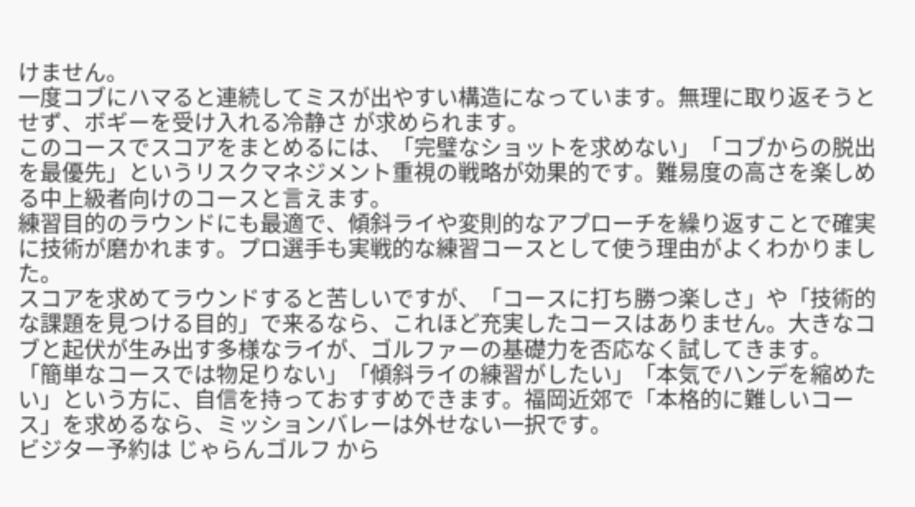けません。
一度コブにハマると連続してミスが出やすい構造になっています。無理に取り返そうとせず、ボギーを受け入れる冷静さ が求められます。
このコースでスコアをまとめるには、「完璧なショットを求めない」「コブからの脱出を最優先」というリスクマネジメント重視の戦略が効果的です。難易度の高さを楽しめる中上級者向けのコースと言えます。
練習目的のラウンドにも最適で、傾斜ライや変則的なアプローチを繰り返すことで確実に技術が磨かれます。プロ選手も実戦的な練習コースとして使う理由がよくわかりました。
スコアを求めてラウンドすると苦しいですが、「コースに打ち勝つ楽しさ」や「技術的な課題を見つける目的」で来るなら、これほど充実したコースはありません。大きなコブと起伏が生み出す多様なライが、ゴルファーの基礎力を否応なく試してきます。
「簡単なコースでは物足りない」「傾斜ライの練習がしたい」「本気でハンデを縮めたい」という方に、自信を持っておすすめできます。福岡近郊で「本格的に難しいコース」を求めるなら、ミッションバレーは外せない一択です。
ビジター予約は じゃらんゴルフ から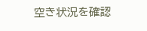空き状況を確認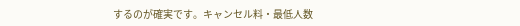するのが確実です。キャンセル料・最低人数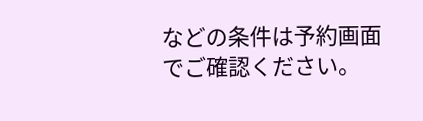などの条件は予約画面でご確認ください。